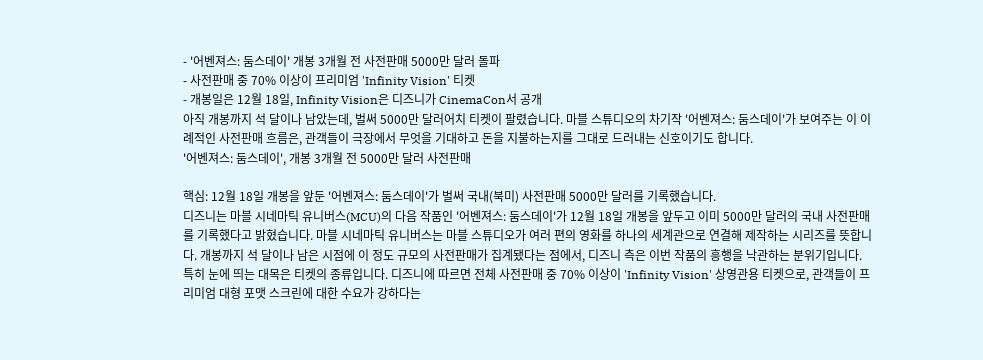- '어벤져스: 둠스데이' 개봉 3개월 전 사전판매 5000만 달러 돌파
- 사전판매 중 70% 이상이 프리미엄 'Infinity Vision' 티켓
- 개봉일은 12월 18일, Infinity Vision은 디즈니가 CinemaCon서 공개
아직 개봉까지 석 달이나 남았는데, 벌써 5000만 달러어치 티켓이 팔렸습니다. 마블 스튜디오의 차기작 '어벤져스: 둠스데이'가 보여주는 이 이례적인 사전판매 흐름은, 관객들이 극장에서 무엇을 기대하고 돈을 지불하는지를 그대로 드러내는 신호이기도 합니다.
'어벤져스: 둠스데이', 개봉 3개월 전 5000만 달러 사전판매

핵심: 12월 18일 개봉을 앞둔 '어벤져스: 둠스데이'가 벌써 국내(북미) 사전판매 5000만 달러를 기록했습니다.
디즈니는 마블 시네마틱 유니버스(MCU)의 다음 작품인 '어벤져스: 둠스데이'가 12월 18일 개봉을 앞두고 이미 5000만 달러의 국내 사전판매를 기록했다고 밝혔습니다. 마블 시네마틱 유니버스는 마블 스튜디오가 여러 편의 영화를 하나의 세계관으로 연결해 제작하는 시리즈를 뜻합니다. 개봉까지 석 달이나 남은 시점에 이 정도 규모의 사전판매가 집계됐다는 점에서, 디즈니 측은 이번 작품의 흥행을 낙관하는 분위기입니다.
특히 눈에 띄는 대목은 티켓의 종류입니다. 디즈니에 따르면 전체 사전판매 중 70% 이상이 'Infinity Vision' 상영관용 티켓으로, 관객들이 프리미엄 대형 포맷 스크린에 대한 수요가 강하다는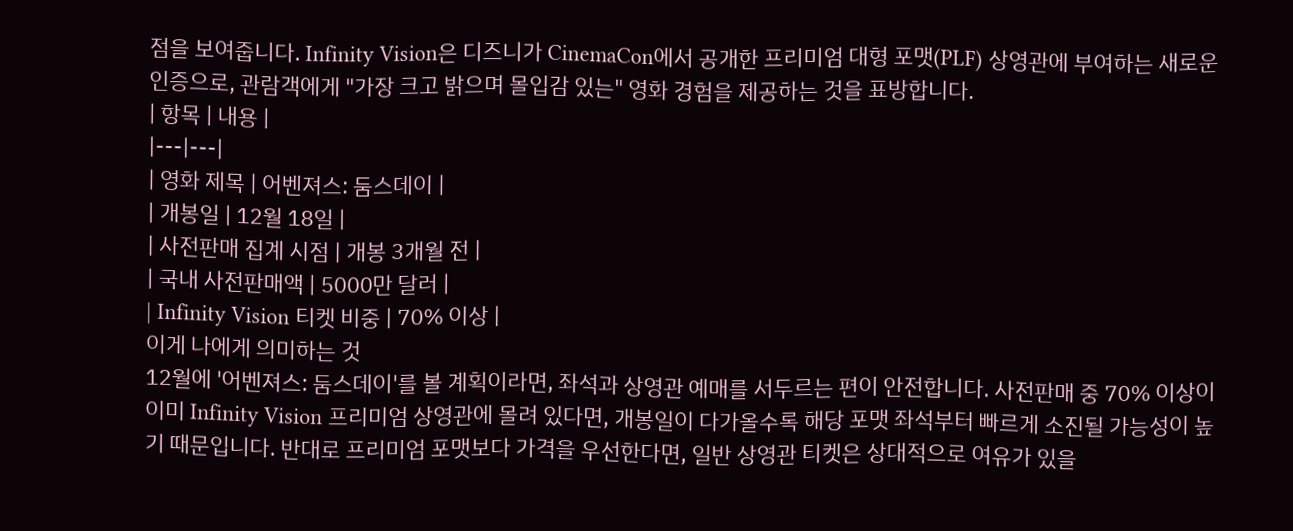점을 보여줍니다. Infinity Vision은 디즈니가 CinemaCon에서 공개한 프리미엄 대형 포맷(PLF) 상영관에 부여하는 새로운 인증으로, 관람객에게 "가장 크고 밝으며 몰입감 있는" 영화 경험을 제공하는 것을 표방합니다.
| 항목 | 내용 |
|---|---|
| 영화 제목 | 어벤져스: 둠스데이 |
| 개봉일 | 12월 18일 |
| 사전판매 집계 시점 | 개봉 3개월 전 |
| 국내 사전판매액 | 5000만 달러 |
| Infinity Vision 티켓 비중 | 70% 이상 |
이게 나에게 의미하는 것
12월에 '어벤져스: 둠스데이'를 볼 계획이라면, 좌석과 상영관 예매를 서두르는 편이 안전합니다. 사전판매 중 70% 이상이 이미 Infinity Vision 프리미엄 상영관에 몰려 있다면, 개봉일이 다가올수록 해당 포맷 좌석부터 빠르게 소진될 가능성이 높기 때문입니다. 반대로 프리미엄 포맷보다 가격을 우선한다면, 일반 상영관 티켓은 상대적으로 여유가 있을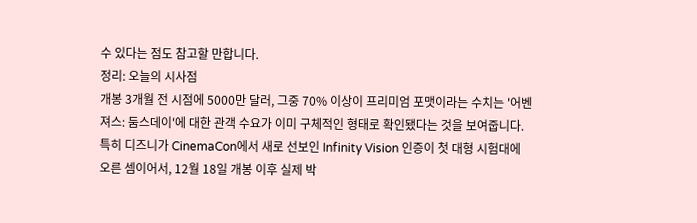수 있다는 점도 참고할 만합니다.
정리: 오늘의 시사점
개봉 3개월 전 시점에 5000만 달러, 그중 70% 이상이 프리미엄 포맷이라는 수치는 '어벤져스: 둠스데이'에 대한 관객 수요가 이미 구체적인 형태로 확인됐다는 것을 보여줍니다. 특히 디즈니가 CinemaCon에서 새로 선보인 Infinity Vision 인증이 첫 대형 시험대에 오른 셈이어서, 12월 18일 개봉 이후 실제 박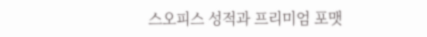스오피스 성적과 프리미엄 포맷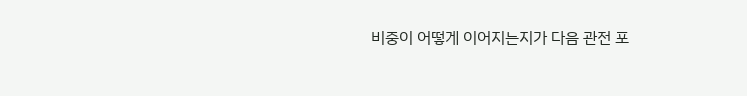비중이 어떻게 이어지는지가 다음 관전 포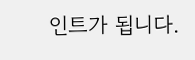인트가 됩니다.